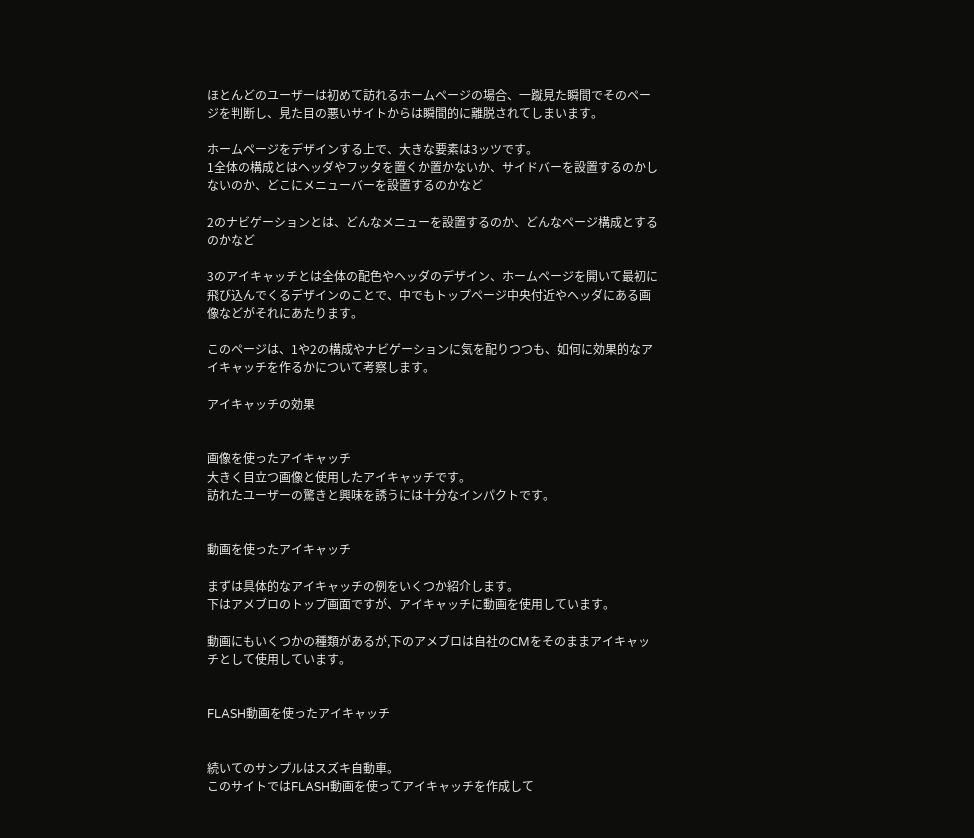ほとんどのユーザーは初めて訪れるホームページの場合、一蹴見た瞬間でそのページを判断し、見た目の悪いサイトからは瞬間的に離脱されてしまいます。

ホームページをデザインする上で、大きな要素は3ッツです。
1全体の構成とはヘッダやフッタを置くか置かないか、サイドバーを設置するのかしないのか、どこにメニューバーを設置するのかなど

2のナビゲーションとは、どんなメニューを設置するのか、どんなページ構成とするのかなど

3のアイキャッチとは全体の配色やヘッダのデザイン、ホームページを開いて最初に飛び込んでくるデザインのことで、中でもトップページ中央付近やヘッダにある画像などがそれにあたります。

このページは、1や2の構成やナビゲーションに気を配りつつも、如何に効果的なアイキャッチを作るかについて考察します。

アイキャッチの効果


画像を使ったアイキャッチ
大きく目立つ画像と使用したアイキャッチです。
訪れたユーザーの驚きと興味を誘うには十分なインパクトです。


動画を使ったアイキャッチ

まずは具体的なアイキャッチの例をいくつか紹介します。
下はアメブロのトップ画面ですが、アイキャッチに動画を使用しています。

動画にもいくつかの種類があるが,下のアメブロは自社のCMをそのままアイキャッチとして使用しています。


FLASH動画を使ったアイキャッチ


続いてのサンプルはスズキ自動車。
このサイトではFLASH動画を使ってアイキャッチを作成して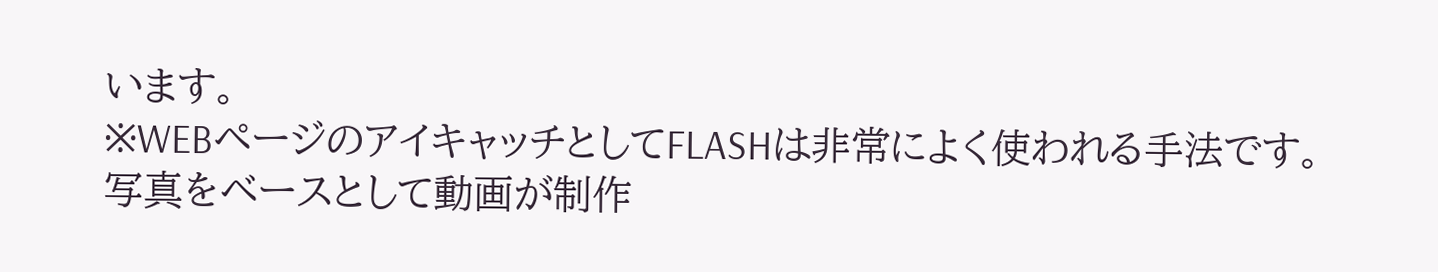います。
※WEBページのアイキャッチとしてFLASHは非常によく使われる手法です。
写真をベースとして動画が制作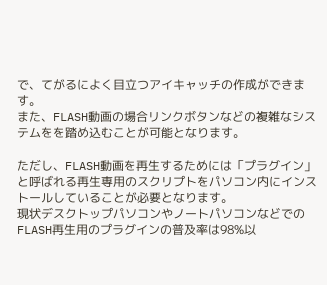で、てがるによく目立つアイキャッチの作成ができます。
また、FLASH動画の場合リンクボタンなどの複雑なシステムをを踏め込むことが可能となります。

ただし、FLASH動画を再生するためには「プラグイン」と呼ばれる再生専用のスクリプトをパソコン内にインストールしていることが必要となります。
現状デスクトップパソコンやノートパソコンなどでのFLASH再生用のプラグインの普及率は98%以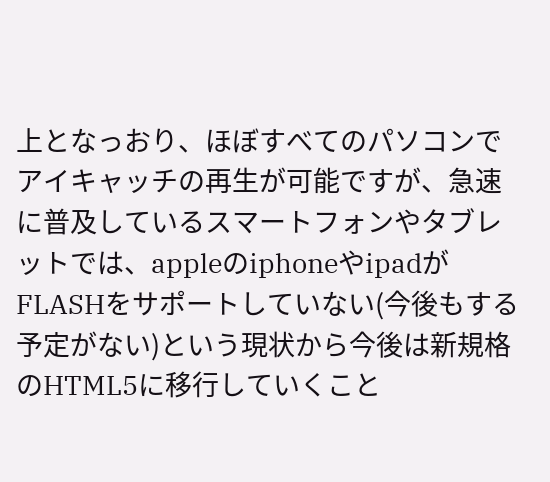上となっおり、ほぼすべてのパソコンでアイキャッチの再生が可能ですが、急速に普及しているスマートフォンやタブレットでは、appleのiphoneやipadがFLASHをサポートしていない(今後もする予定がない)という現状から今後は新規格のHTML5に移行していくこと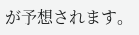が予想されます。